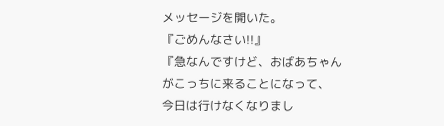メッセージを開いた。
『ごめんなさい!!』
『急なんですけど、おばあちゃんがこっちに来ることになって、
今日は行けなくなりまし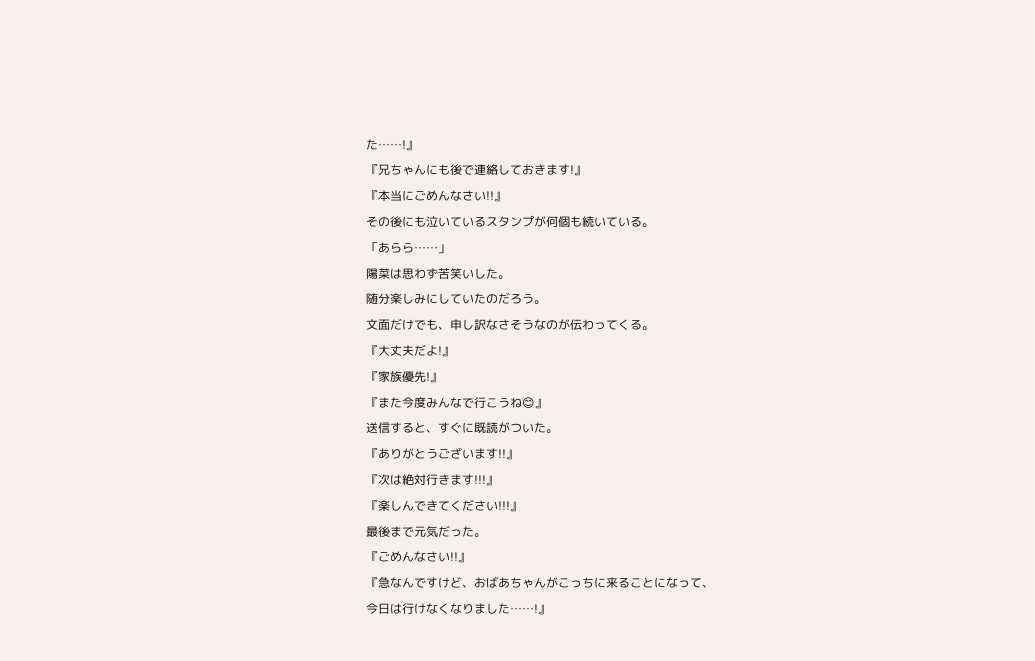た……!』
『兄ちゃんにも後で連絡しておきます!』
『本当にごめんなさい!!』
その後にも泣いているスタンプが何個も続いている。
「あらら……」
陽菜は思わず苦笑いした。
随分楽しみにしていたのだろう。
文面だけでも、申し訳なさそうなのが伝わってくる。
『大丈夫だよ!』
『家族優先!』
『また今度みんなで行こうね😊』
送信すると、すぐに既読がついた。
『ありがとうございます!!』
『次は絶対行きます!!!』
『楽しんできてください!!!』
最後まで元気だった。
『ごめんなさい!!』
『急なんですけど、おばあちゃんがこっちに来ることになって、
今日は行けなくなりました……!』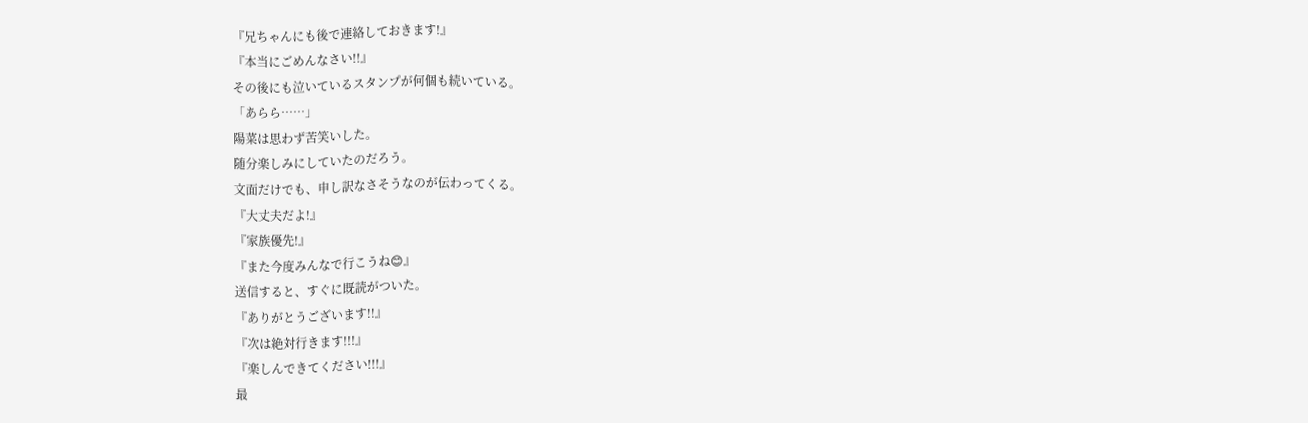『兄ちゃんにも後で連絡しておきます!』
『本当にごめんなさい!!』
その後にも泣いているスタンプが何個も続いている。
「あらら……」
陽菜は思わず苦笑いした。
随分楽しみにしていたのだろう。
文面だけでも、申し訳なさそうなのが伝わってくる。
『大丈夫だよ!』
『家族優先!』
『また今度みんなで行こうね😊』
送信すると、すぐに既読がついた。
『ありがとうございます!!』
『次は絶対行きます!!!』
『楽しんできてください!!!』
最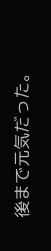後まで元気だった。